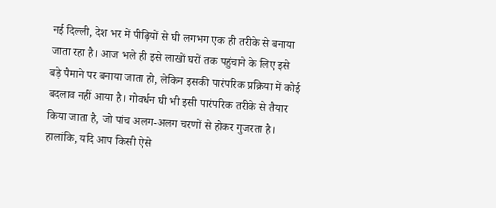नई दिल्ली, देश भर में पीढ़ियों से घी लगभग एक ही तरीके से बनाया जाता रहा है। आज भले ही इसे लाखों घरों तक पहुंचाने के लिए इसे बड़े पैमाने पर बनाया जाता हो, लेकिन इसकी पारंपरिक प्रक्रिया में कोई बदलाव नहीं आया है। गोवर्धन घी भी इसी पारंपरिक तरीके से तैयार किया जाता है, जो पांच अलग-अलग चरणों से होकर गुजरता है। हालांकि, यदि आप किसी ऐसे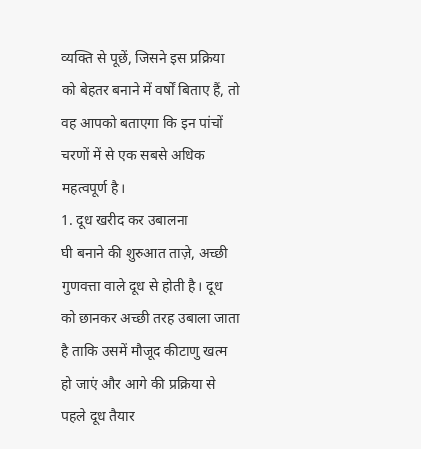व्यक्ति से पूछें, जिसने इस प्रक्रिया को बेहतर बनाने में वर्षों बिताए हैं, तो वह आपको बताएगा कि इन पांचों चरणों में से एक सबसे अधिक महत्वपूर्ण है।
1. दूध खरीद कर उबालना
घी बनाने की शुरुआत ताज़े, अच्छी गुणवत्ता वाले दूध से होती है। दूध को छानकर अच्छी तरह उबाला जाता है ताकि उसमें मौजूद कीटाणु खत्म हो जाएं और आगे की प्रक्रिया से पहले दूध तैयार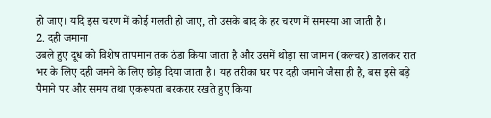हो जाए। यदि इस चरण में कोई गलती हो जाए, तो उसके बाद के हर चरण में समस्या आ जाती है।
2. दही जमाना
उबले हुए दूध को विशेष तापमान तक ठंडा किया जाता है और उसमें थोड़ा सा जामन (कल्चर) डालकर रात भर के लिए दही जमने के लिए छोड़ दिया जाता है। यह तरीका घर पर दही जमाने जैसा ही है, बस इसे बड़े पैमाने पर और समय तथा एकरूपता बरकरार रखते हुए किया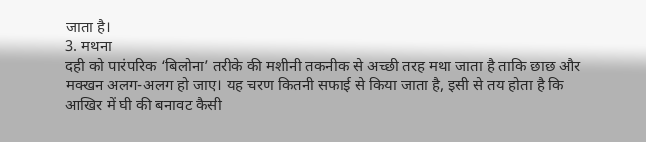जाता है।
3. मथना
दही को पारंपरिक ‘बिलोना’ तरीके की मशीनी तकनीक से अच्छी तरह मथा जाता है ताकि छाछ और मक्खन अलग-अलग हो जाए। यह चरण कितनी सफाई से किया जाता है, इसी से तय होता है कि आखिर में घी की बनावट कैसी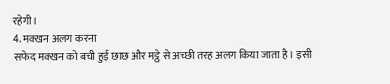रहेगी।
4. मक्खन अलग करना
सफेद मक्खन को बची हुई छाछ और मट्ठे से अच्छी तरह अलग किया जाता है। इसी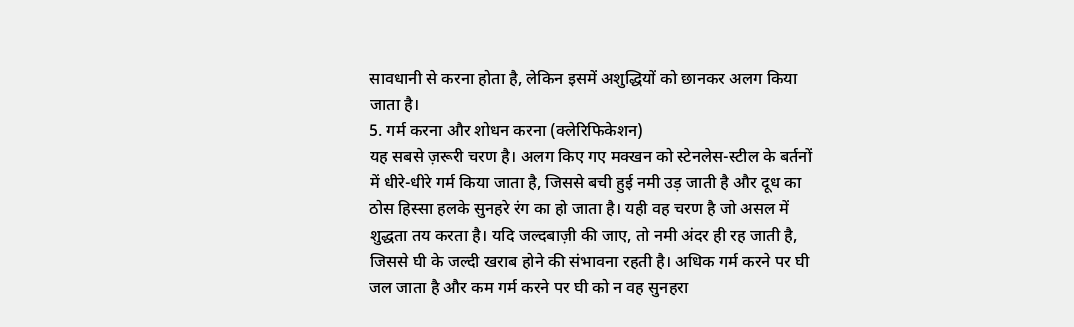सावधानी से करना होता है, लेकिन इसमें अशुद्धियों को छानकर अलग किया जाता है।
5. गर्म करना और शोधन करना (क्लेरिफिकेशन)
यह सबसे ज़रूरी चरण है। अलग किए गए मक्खन को स्टेनलेस-स्टील के बर्तनों में धीरे-धीरे गर्म किया जाता है, जिससे बची हुई नमी उड़ जाती है और दूध का ठोस हिस्सा हलके सुनहरे रंग का हो जाता है। यही वह चरण है जो असल में शुद्धता तय करता है। यदि जल्दबाज़ी की जाए, तो नमी अंदर ही रह जाती है, जिससे घी के जल्दी खराब होने की संभावना रहती है। अधिक गर्म करने पर घी जल जाता है और कम गर्म करने पर घी को न वह सुनहरा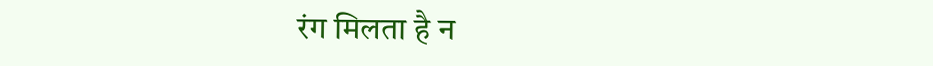रंग मिलता है न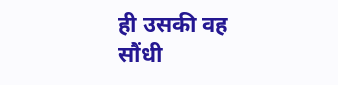ही उसकी वह सौंधी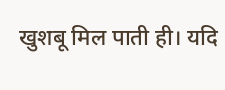खुशबू मिल पाती ही। यदि